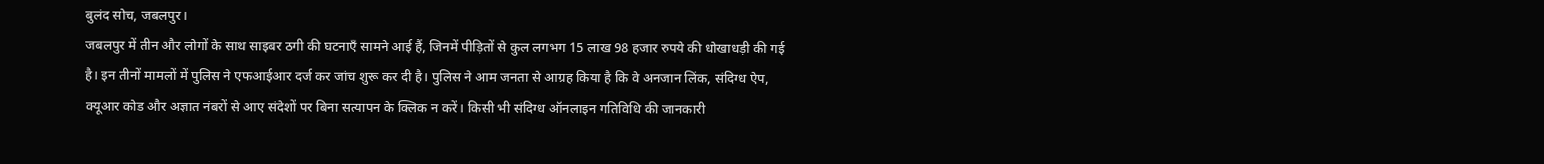बुलंद सोच, जबलपुर।
जबलपुर में तीन और लोगों के साथ साइबर ठगी की घटनाएँ सामने आई हैं, जिनमें पीड़ितों से कुल लगभग 15 लाख 98 हजार रुपये की धोखाधड़ी की गई है। इन तीनों मामलों में पुलिस ने एफआईआर दर्ज कर जांच शुरू कर दी है। पुलिस ने आम जनता से आग्रह किया है कि वे अनजान लिंक, संदिग्ध ऐप, क्यूआर कोड और अज्ञात नंबरों से आए संदेशों पर बिना सत्यापन के क्लिक न करें। किसी भी संदिग्ध ऑनलाइन गतिविधि की जानकारी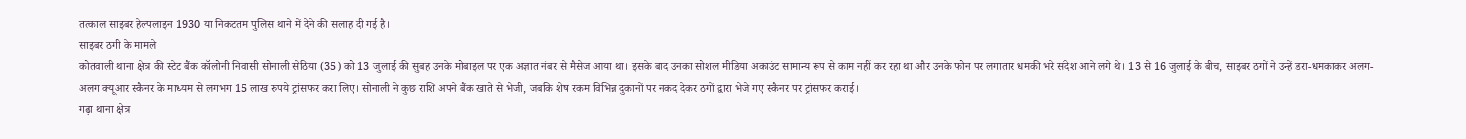तत्काल साइबर हेल्पलाइन 1930 या निकटतम पुलिस थाने में देने की सलाह दी गई है।
साइबर ठगी के मामले
कोतवाली थाना क्षेत्र की स्टेट बैंक कॉलोनी निवासी सोनाली सेठिया (35) को 13 जुलाई की सुबह उनके मोबाइल पर एक अज्ञात नंबर से मैसेज आया था। इसके बाद उनका सोशल मीडिया अकाउंट सामान्य रूप से काम नहीं कर रहा था और उनके फोन पर लगातार धमकी भरे संदेश आने लगे थे। 13 से 16 जुलाई के बीच, साइबर ठगों ने उन्हें डरा-धमकाकर अलग-अलग क्यूआर स्कैनर के माध्यम से लगभग 15 लाख रुपये ट्रांसफर करा लिए। सोनाली ने कुछ राशि अपने बैंक खाते से भेजी, जबकि शेष रकम विभिन्न दुकानों पर नकद देकर ठगों द्वारा भेजे गए स्कैनर पर ट्रांसफर कराई।
गढ़ा थाना क्षेत्र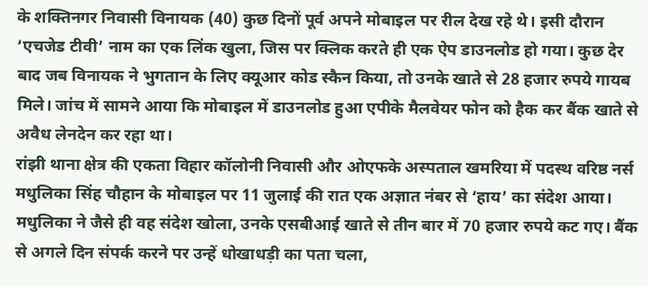के शक्तिनगर निवासी विनायक (40) कुछ दिनों पूर्व अपने मोबाइल पर रील देख रहे थे। इसी दौरान ‘एचजेड टीवी’ नाम का एक लिंक खुला, जिस पर क्लिक करते ही एक ऐप डाउनलोड हो गया। कुछ देर बाद जब विनायक ने भुगतान के लिए क्यूआर कोड स्कैन किया, तो उनके खाते से 28 हजार रुपये गायब मिले। जांच में सामने आया कि मोबाइल में डाउनलोड हुआ एपीके मैलवेयर फोन को हैक कर बैंक खाते से अवैध लेनदेन कर रहा था।
रांझी थाना क्षेत्र की एकता विहार कॉलोनी निवासी और ओएफके अस्पताल खमरिया में पदस्थ वरिष्ठ नर्स मधुलिका सिंह चौहान के मोबाइल पर 11 जुलाई की रात एक अज्ञात नंबर से ‘हाय’ का संदेश आया। मधुलिका ने जैसे ही वह संदेश खोला, उनके एसबीआई खाते से तीन बार में 70 हजार रुपये कट गए। बैंक से अगले दिन संपर्क करने पर उन्हें धोखाधड़ी का पता चला,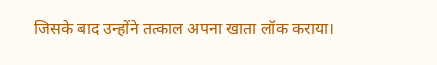जिसके बाद उन्होंने तत्काल अपना खाता लॉक कराया।